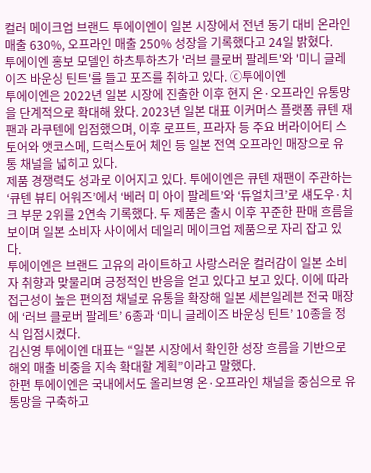컬러 메이크업 브랜드 투에이엔이 일본 시장에서 전년 동기 대비 온라인 매출 630%, 오프라인 매출 250% 성장을 기록했다고 24일 밝혔다.
투에이엔 홍보 모델인 하츠투하츠가 '러브 클로버 팔레트'와 '미니 글레이즈 바운싱 틴트'를 들고 포즈를 취하고 있다. ⓒ투에이엔
투에이엔은 2022년 일본 시장에 진출한 이후 현지 온·오프라인 유통망을 단계적으로 확대해 왔다. 2023년 일본 대표 이커머스 플랫폼 큐텐 재팬과 라쿠텐에 입점했으며, 이후 로프트, 프라자 등 주요 버라이어티 스토어와 앳코스메, 드럭스토어 체인 등 일본 전역 오프라인 매장으로 유통 채널을 넓히고 있다.
제품 경쟁력도 성과로 이어지고 있다. 투에이엔은 큐텐 재팬이 주관하는 ‘큐텐 뷰티 어워즈’에서 ‘베러 미 아이 팔레트’와 ‘듀얼치크’로 섀도우·치크 부문 2위를 2연속 기록했다. 두 제품은 출시 이후 꾸준한 판매 흐름을 보이며 일본 소비자 사이에서 데일리 메이크업 제품으로 자리 잡고 있다.
투에이엔은 브랜드 고유의 라이트하고 사랑스러운 컬러감이 일본 소비자 취향과 맞물리며 긍정적인 반응을 얻고 있다고 보고 있다. 이에 따라 접근성이 높은 편의점 채널로 유통을 확장해 일본 세븐일레븐 전국 매장에 ‘러브 클로버 팔레트’ 6종과 ‘미니 글레이즈 바운싱 틴트’ 10종을 정식 입점시켰다.
김신영 투에이엔 대표는 “일본 시장에서 확인한 성장 흐름을 기반으로 해외 매출 비중을 지속 확대할 계획”이라고 말했다.
한편 투에이엔은 국내에서도 올리브영 온·오프라인 채널을 중심으로 유통망을 구축하고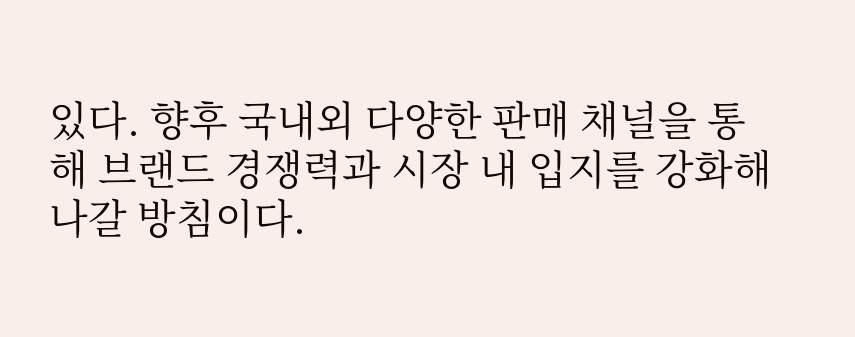있다. 향후 국내외 다양한 판매 채널을 통해 브랜드 경쟁력과 시장 내 입지를 강화해 나갈 방침이다.